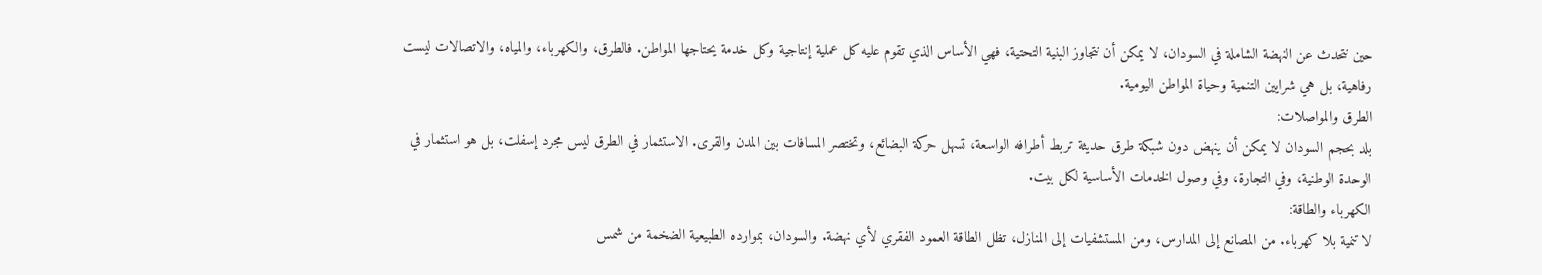حين نتحدث عن النهضة الشاملة في السودان، لا يمكن أن نتجاوز البنية التحتية، فهي الأساس الذي تقوم عليه كل عملية إنتاجية وكل خدمة يحتاجها المواطن. فالطرق، والكهرباء، والمياه، والاتصالات ليست رفاهية، بل هي شرايين التنمية وحياة المواطن اليومية.
الطرق والمواصلات:
بلد بحجم السودان لا يمكن أن ينهض دون شبكة طرق حديثة تربط أطرافه الواسعة، تسهل حركة البضائع، وتختصر المسافات بين المدن والقرى. الاستثمار في الطرق ليس مجرد إسفلت، بل هو استثمار في الوحدة الوطنية، وفي التجارة، وفي وصول الخدمات الأساسية لكل بيت.
الكهرباء والطاقة:
لا تنمية بلا كهرباء. من المصانع إلى المدارس، ومن المستشفيات إلى المنازل، تظل الطاقة العمود الفقري لأي نهضة. والسودان، بموارده الطبيعية الضخمة من شمس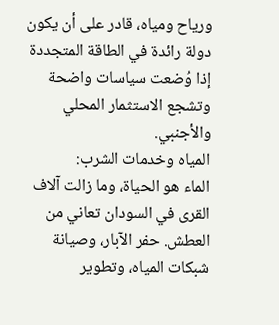ورياح ومياه، قادر على أن يكون دولة رائدة في الطاقة المتجددة إذا وُضعت سياسات واضحة وتشجع الاستثمار المحلي والأجنبي.
المياه وخدمات الشرب:
الماء هو الحياة، وما زالت آلاف القرى في السودان تعاني من العطش. حفر الآبار، وصيانة شبكات المياه، وتطوير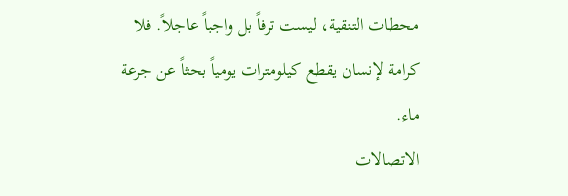محطات التنقية، ليست ترفاً بل واجباً عاجلاً. فلا كرامة لإنسان يقطع كيلومترات يومياً بحثاً عن جرعة ماء.
الاتصالات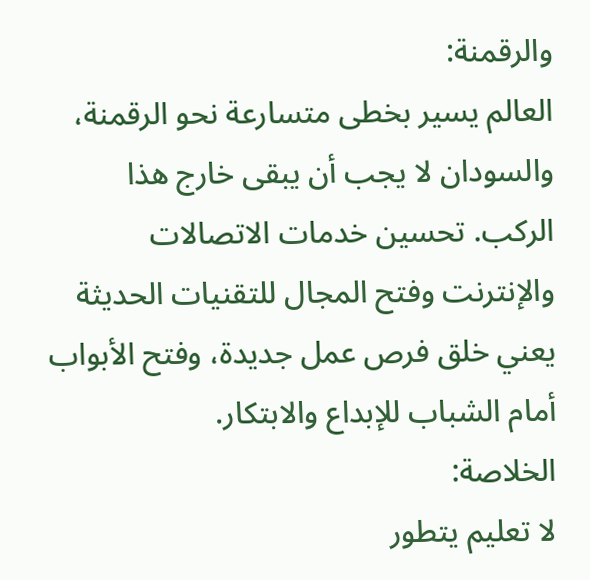والرقمنة:
العالم يسير بخطى متسارعة نحو الرقمنة، والسودان لا يجب أن يبقى خارج هذا الركب. تحسين خدمات الاتصالات والإنترنت وفتح المجال للتقنيات الحديثة يعني خلق فرص عمل جديدة، وفتح الأبواب أمام الشباب للإبداع والابتكار.
الخلاصة:
لا تعليم يتطور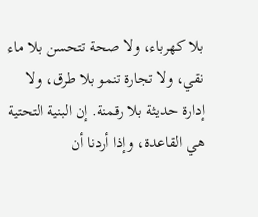بلا كهرباء، ولا صحة تتحسن بلا ماء نقي، ولا تجارة تنمو بلا طرق، ولا إدارة حديثة بلا رقمنة. إن البنية التحتية هي القاعدة، وإذا أردنا أن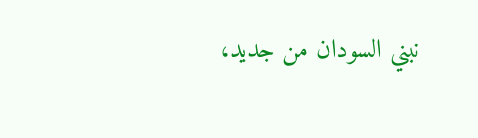نبني السودان من جديد،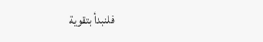فلنبدأ بتقوية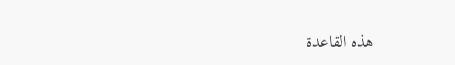هذه القاعدة